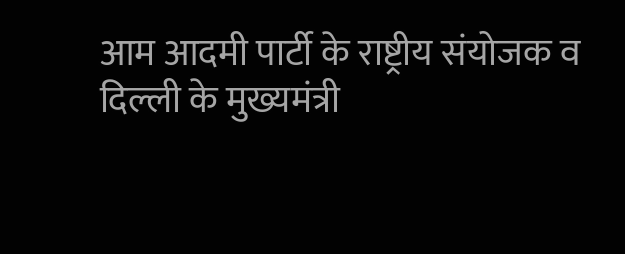आम आदमी पार्टी के राष्ट्रीय संयोजक व दिल्ली के मुख्यमंत्री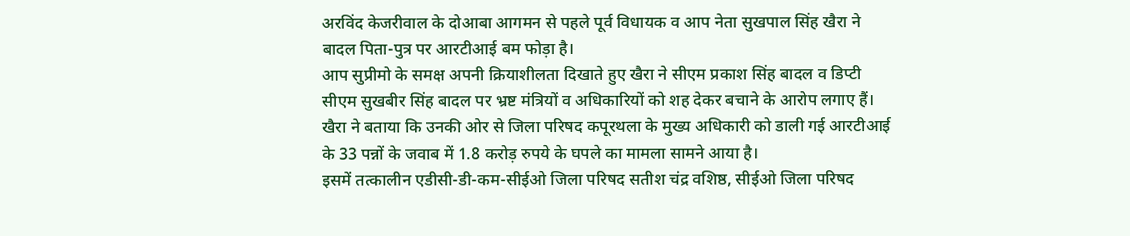अरविंद केजरीवाल के दोआबा आगमन से पहले पूर्व विधायक व आप नेता सुखपाल सिंह खैरा ने बादल पिता-पुत्र पर आरटीआई बम फोड़ा है।
आप सुप्रीमो के समक्ष अपनी क्रियाशीलता दिखाते हुए खैरा ने सीएम प्रकाश सिंह बादल व डिप्टी सीएम सुखबीर सिंह बादल पर भ्रष्ट मंत्रियों व अधिकारियों को शह देकर बचाने के आरोप लगाए हैं। खैरा ने बताया कि उनकी ओर से जिला परिषद कपूरथला के मुख्य अधिकारी को डाली गई आरटीआई के 33 पन्नों के जवाब में 1.8 करोड़ रुपये के घपले का मामला सामने आया है।
इसमें तत्कालीन एडीसी-डी-कम-सीईओ जिला परिषद सतीश चंद्र वशिष्ठ, सीईओ जिला परिषद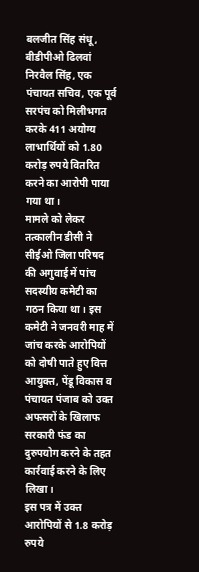बलजीत सिंह संधू, बीडीपीओ ढिलवां निरवैल सिंह, एक पंचायत सचिव, एक पूर्व सरपंच को मिलीभगत करके 411 अयोग्य लाभार्थियों को 1.80 करोड़ रुपये वितरित करने का आरोपी पाया गया था।
मामले को लेकर तत्कालीन डीसी ने सीईओ जिला परिषद की अगुवाई में पांच सदस्यीय कमेटी का गठन किया था। इस कमेटी ने जनवरी माह में जांच करके आरोपियों को दोषी पाते हुए वित्त आयुक्त, पेंडू विकास व पंचायत पंजाब को उक्त अफसरों के खिलाफ सरकारी फंड का दुरुपयोग करने के तहत कार्रवाई करने के लिए लिखा।
इस पत्र में उक्त आरोपियों से 1.8 करोड़ रुपये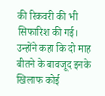की रिकवरी की भी सिफारिश की गई। उन्होंने कहा कि दो माह बीतने के बावजूद इनके खिलाफ कोई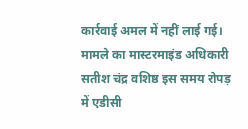कार्रवाई अमल में नहीं लाई गई। मामले का मास्टरमाइंड अधिकारी सतीश चंद्र वशिष्ठ इस समय रोपड़ में एडीसी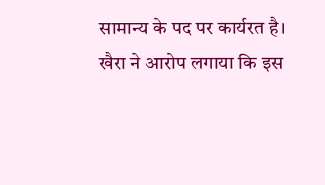सामान्य के पद पर कार्यरत है।
खैरा ने आरोप लगाया कि इस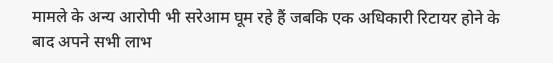मामले के अन्य आरोपी भी सरेआम घूम रहे हैं जबकि एक अधिकारी रिटायर होने के बाद अपने सभी लाभ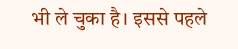भी ले चुका है। इससे पहले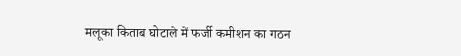मलूका किताब घोटाले में फर्जी कमीशन का गठन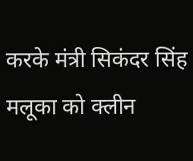करके मंत्री सिकंदर सिंह मलूका को क्लीन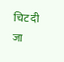चिट दी जा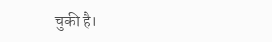चुकी है।